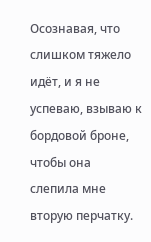Осознавая, что слишком тяжело идёт, и я не успеваю, взываю к бордовой броне, чтобы она слепила мне вторую перчатку.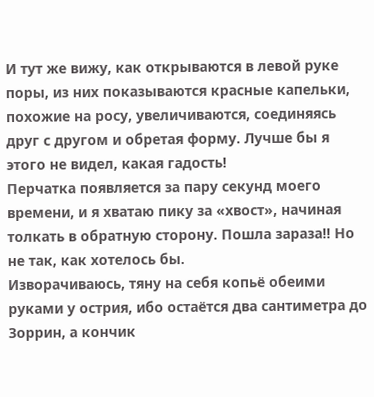И тут же вижу, как открываются в левой руке поры, из них показываются красные капельки, похожие на росу, увеличиваются, соединяясь друг с другом и обретая форму. Лучше бы я этого не видел, какая гадость!
Перчатка появляется за пару секунд моего времени, и я хватаю пику за «хвост», начиная толкать в обратную сторону. Пошла зараза!! Но не так, как хотелось бы.
Изворачиваюсь, тяну на себя копьё обеими руками у острия, ибо остаётся два сантиметра до Зоррин, а кончик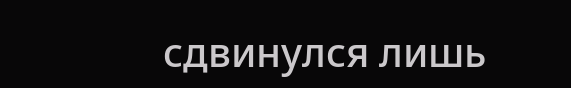сдвинулся лишь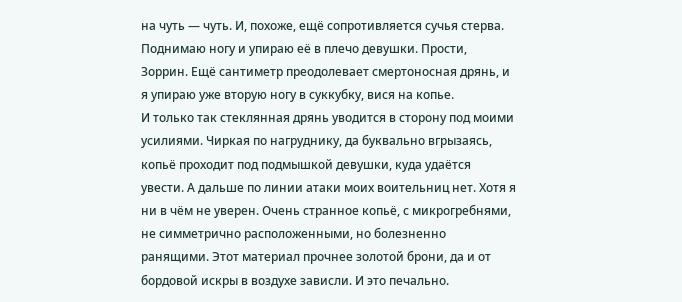на чуть — чуть. И, похоже, ещё сопротивляется сучья стерва. Поднимаю ногу и упираю её в плечо девушки. Прости, Зоррин. Ещё сантиметр преодолевает смертоносная дрянь, и я упираю уже вторую ногу в суккубку, вися на копье.
И только так стеклянная дрянь уводится в сторону под моими усилиями. Чиркая по нагруднику, да буквально вгрызаясь, копьё проходит под подмышкой девушки, куда удаётся увести. А дальше по линии атаки моих воительниц нет. Хотя я ни в чём не уверен. Очень странное копьё, с микрогребнями, не симметрично расположенными, но болезненно ранящими. Этот материал прочнее золотой брони, да и от бордовой искры в воздухе зависли. И это печально.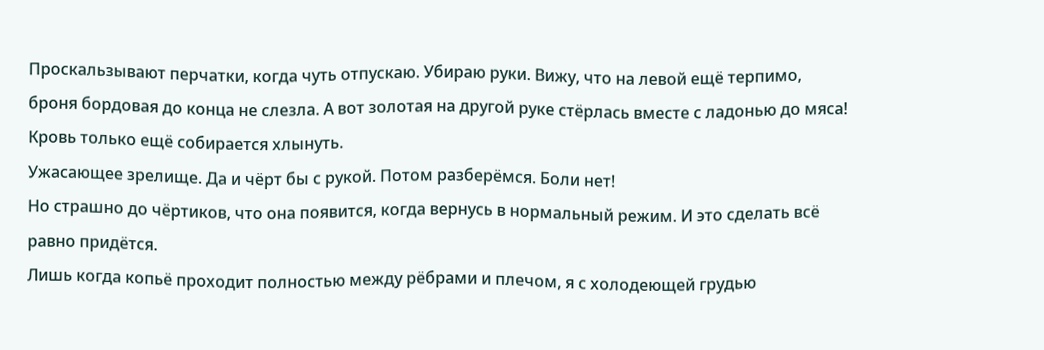Проскальзывают перчатки, когда чуть отпускаю. Убираю руки. Вижу, что на левой ещё терпимо, броня бордовая до конца не слезла. А вот золотая на другой руке стёрлась вместе с ладонью до мяса! Кровь только ещё собирается хлынуть.
Ужасающее зрелище. Да и чёрт бы с рукой. Потом разберёмся. Боли нет!
Но страшно до чёртиков, что она появится, когда вернусь в нормальный режим. И это сделать всё равно придётся.
Лишь когда копьё проходит полностью между рёбрами и плечом, я с холодеющей грудью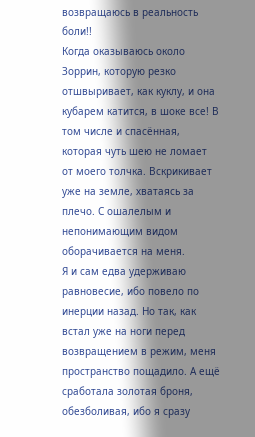возвращаюсь в реальность боли!!
Когда оказываюсь около Зоррин, которую резко отшвыривает, как куклу, и она кубарем катится, в шоке все! В том числе и спасённая, которая чуть шею не ломает от моего толчка. Вскрикивает уже на земле, хватаясь за плечо. С ошалелым и непонимающим видом оборачивается на меня.
Я и сам едва удерживаю равновесие, ибо повело по инерции назад. Но так, как встал уже на ноги перед возвращением в режим, меня пространство пощадило. А ещё сработала золотая броня, обезболивая, ибо я сразу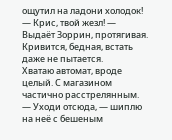ощутил на ладони холодок!
— Крис, твой жезл! — Выдаёт Зоррин, протягивая. Кривится, бедная, встать даже не пытается.
Хватаю автомат, вроде целый. С магазином частично расстрелянным.
— Уходи отсюда, — шиплю на неё с бешеным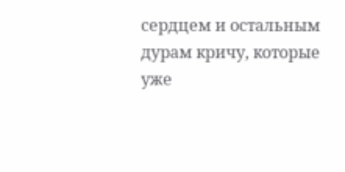сердцем и остальным дурам кричу, которые уже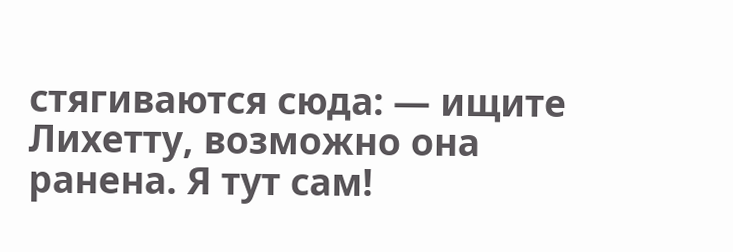стягиваются сюда: — ищите Лихетту, возможно она ранена. Я тут сам!